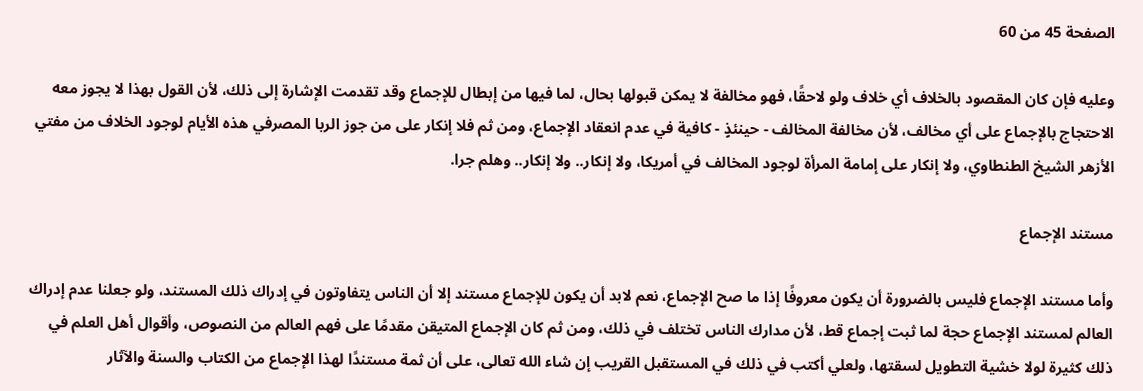الصفحة 45 من 60

وعليه فإن كان المقصود بالخلاف أي خلاف ولو لاحقًا، فهو مخالفة لا يمكن قبولها بحال، لما فيها من إبطال للإجماع وقد تقدمت الإشارة إلى ذلك، لأن القول بهذا لا يجوز معه الاحتجاج بالإجماع على أي مخالف، لأن مخالفة المخالف - حينئذٍ - كافية في عدم انعقاد الإجماع، ومن ثم فلا إنكار على من جوز الربا المصرفي هذه الأيام لوجود الخلاف من مفتي الأزهر الشيخ الطنطاوي، ولا إنكار على إمامة المرأة لوجود المخالف في أمريكا، ولا إنكار.. ولا إنكار.. وهلم جرا.

مستند الإجماع

وأما مستند الإجماع فليس بالضرورة أن يكون معروفًا إذا ما صح الإجماع، نعم لابد أن يكون للإجماع مستند إلا أن الناس يتفاوتون في إدراك ذلك المستند، ولو جعلنا عدم إدراك العالم لمستند الإجماع حجة لما ثبت إجماع قط، لأن مدارك الناس تختلف في ذلك، ومن ثم كان الإجماع المتيقن مقدمًا على فهم العالم من النصوص، وأقوال أهل العلم في ذلك كثيرة لولا خشية التطويل لسقتها، ولعلي أكتب في ذلك في المستقبل القريب إن شاء الله تعالى، على أن ثمة مستندًا لهذا الإجماع من الكتاب والسنة والآثار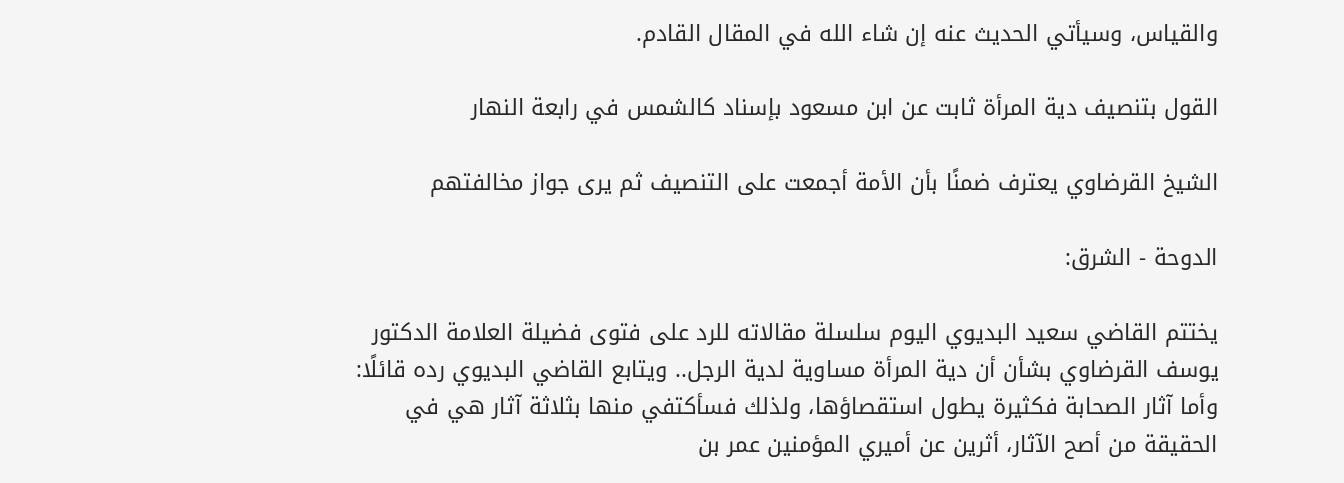والقياس، وسيأتي الحديث عنه إن شاء الله في المقال القادم.

القول بتنصيف دية المرأة ثابت عن ابن مسعود بإسناد كالشمس في رابعة النهار

الشيخ القرضاوي يعترف ضمنًا بأن الأمة أجمعت على التنصيف ثم يرى جواز مخالفتهم

الدوحة - الشرق:

يختتم القاضي سعيد البديوي اليوم سلسلة مقالاته للرد على فتوى فضيلة العلامة الدكتور يوسف القرضاوي بشأن أن دية المرأة مساوية لدية الرجل.. ويتابع القاضي البديوي رده قائلًا: وأما آثار الصحابة فكثيرة يطول استقصاؤها، ولذلك فسأكتفي منها بثلاثة آثار هي في الحقيقة من أصح الآثار، أثرين عن أميري المؤمنين عمر بن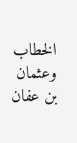الخطاب وعثمان بن عفان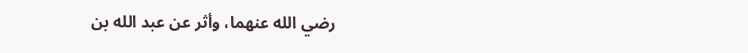رضي الله عنهما، وأثر عن عبد الله بن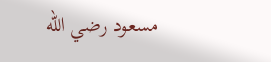مسعود رضي الله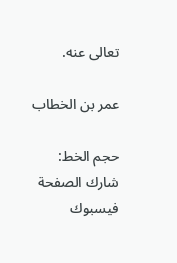تعالى عنه.

عمر بن الخطاب

حجم الخط:
شارك الصفحة
فيسبوك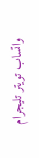واتساب تويتر تليجرام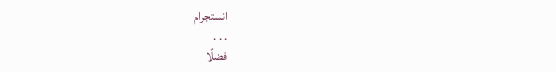انستجرام
. . .
فضلًا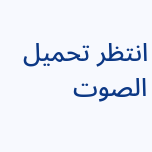انتظر تحميل الصوت